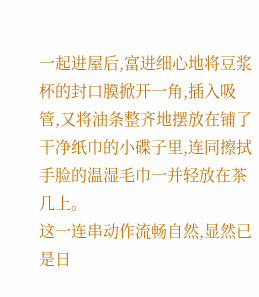一起进屋后,富进细心地将豆浆杯的封口膜掀开一角,插入吸管,又将油条整齐地摆放在铺了干净纸巾的小碟子里,连同擦拭手脸的温湿毛巾一并轻放在茶几上。
这一连串动作流畅自然,显然已是日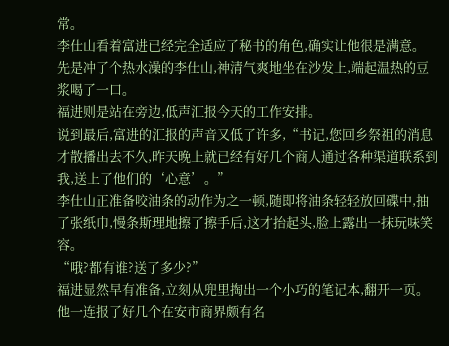常。
李仕山看着富进已经完全适应了秘书的角色,确实让他很是满意。
先是冲了个热水澡的李仕山,神清气爽地坐在沙发上,端起温热的豆浆喝了一口。
福进则是站在旁边,低声汇报今天的工作安排。
说到最后,富进的汇报的声音又低了许多,“书记,您回乡祭祖的消息才散播出去不久,昨天晚上就已经有好几个商人通过各种渠道联系到我,送上了他们的‘心意’。”
李仕山正准备咬油条的动作为之一顿,随即将油条轻轻放回碟中,抽了张纸巾,慢条斯理地擦了擦手后,这才抬起头,脸上露出一抹玩味笑容。
“哦?都有谁?送了多少?”
福进显然早有准备,立刻从兜里掏出一个小巧的笔记本,翻开一页。
他一连报了好几个在安市商界颇有名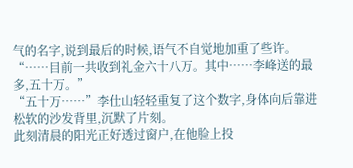气的名字,说到最后的时候,语气不自觉地加重了些许。
“……目前一共收到礼金六十八万。其中……李峰送的最多,五十万。”
“五十万……”李仕山轻轻重复了这个数字,身体向后靠进松软的沙发背里,沉默了片刻。
此刻清晨的阳光正好透过窗户,在他脸上投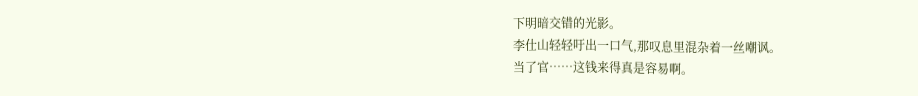下明暗交错的光影。
李仕山轻轻吁出一口气,那叹息里混杂着一丝嘲讽。
当了官……这钱来得真是容易啊。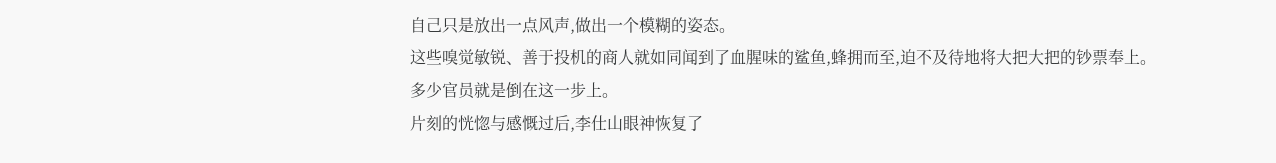自己只是放出一点风声,做出一个模糊的姿态。
这些嗅觉敏锐、善于投机的商人就如同闻到了血腥味的鲨鱼,蜂拥而至,迫不及待地将大把大把的钞票奉上。
多少官员就是倒在这一步上。
片刻的恍惚与感慨过后,李仕山眼神恢复了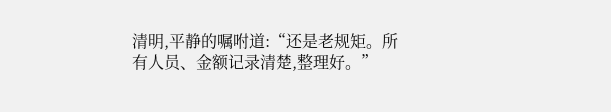清明,平静的嘱咐道:“还是老规矩。所有人员、金额记录清楚,整理好。”